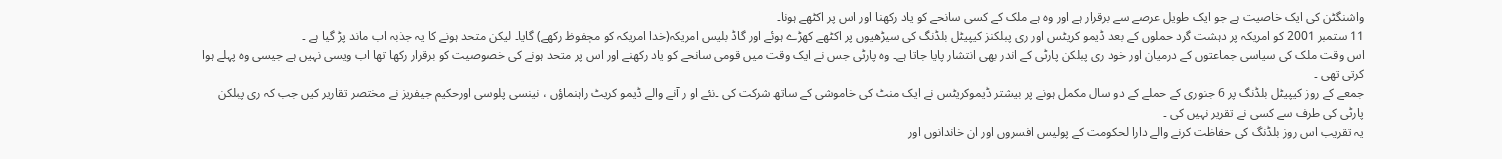واشنگٹن کی ایک خاصیت ہے جو ایک طویل عرصے سے برقرار ہے اور وہ ہے ملک کے کسی سانحے کو یاد رکھنا اور اس پر اکٹھے ہونا۔
11 ستمبر 2001 کو امریکہ پر دہشت گرد حملوں کے بعد ڈیمو کریٹس اور ری پبلکنز کیپیٹل بلڈنگ کی سیڑھیوں پر اکٹھے کھڑے ہوئے اور گاڈ بلیس امریکہ(خدا امریکہ کو محٖفوظ رکھے) گایا۔ لیکن متحد ہونے کا یہ جذبہ اب ماند پڑ گیا ہے ۔
اس وقت ملک کی سیاسی جماعتوں کے درمیان اور خود ری پبلکن پارٹی کے اندر بھی انتشار پایا جاتا ہے۔ وہ پارٹی جس نے ایک وقت میں قومی سانحے کو یاد رکھنے اور اس پر متحد ہونے کی خصوصیت کو برقرار رکھا تھا اب ویسی نہیں ہے جیسی وہ پہلے ہوا کرتی تھی ۔
جمعے کے روز کیپیٹل بلڈنگ پر 6 جنوری کے حملے کے دو سال مکمل ہونے پر بیشتر ڈیموکریٹس نے ایک منٹ کی خاموشی کے ساتھ شرکت کی ۔نئے او ر آنے والے ڈیمو کریٹ راہنماؤں ، نینسی پلوسی اورحکیم جیفریز نے مختصر تقاریر کیں جب کہ ری پبلکن پارٹی کی طرف سے کسی نے تقریر نہیں کی ۔
یہ تقریب اس روز بلڈنگ کی حفاظت کرنے والے دارا لحکومت کے پولیس افسروں اور ان خاندانوں اور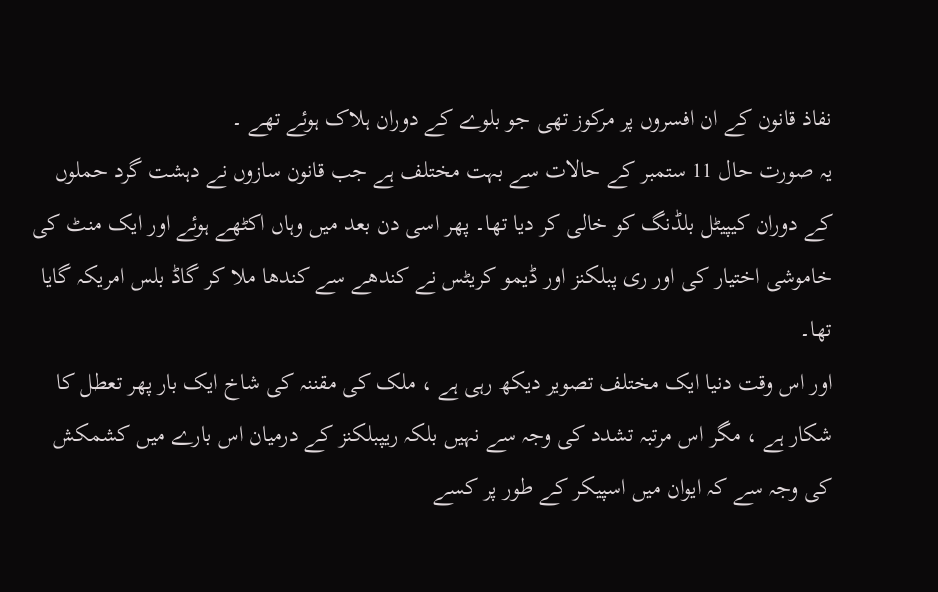نفاذ قانون کے ان افسروں پر مرکوز تھی جو بلوے کے دوران ہلاک ہوئے تھے ۔
یہ صورت حال 11 ستمبر کے حالات سے بہت مختلف ہے جب قانون سازوں نے دہشت گرد حملوں کے دوران کیپیٹل بلڈنگ کو خالی کر دیا تھا۔ پھر اسی دن بعد میں وہاں اکٹھے ہوئے اور ایک منٹ کی خاموشی اختیار کی اور ری پبلکنز اور ڈیمو کریٹس نے کندھے سے کندھا ملا کر گاڈ بلس امریکہ گایا تھا۔
اور اس وقت دنیا ایک مختلف تصویر دیکھ رہی ہے ، ملک کی مقننہ کی شاخ ایک بار پھر تعطل کا شکار ہے ، مگر اس مرتبہ تشدد کی وجہ سے نہیں بلکہ ریپبلکنز کے درمیان اس بارے میں کشمکش کی وجہ سے کہ ایوان میں اسپیکر کے طور پر کسے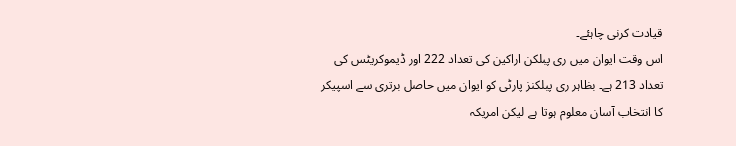قیادت کرنی چاہئے۔
اس وقت ایوان میں ری پبلکن اراکین کی تعداد 222 اور ڈیموکریٹس کی تعداد 213 ہے۔ بظاہر ری پبلکنز پارٹی کو ایوان میں حاصل برتری سے اسپیکر کا انتخاب آسان معلوم ہوتا ہے لیکن امریکہ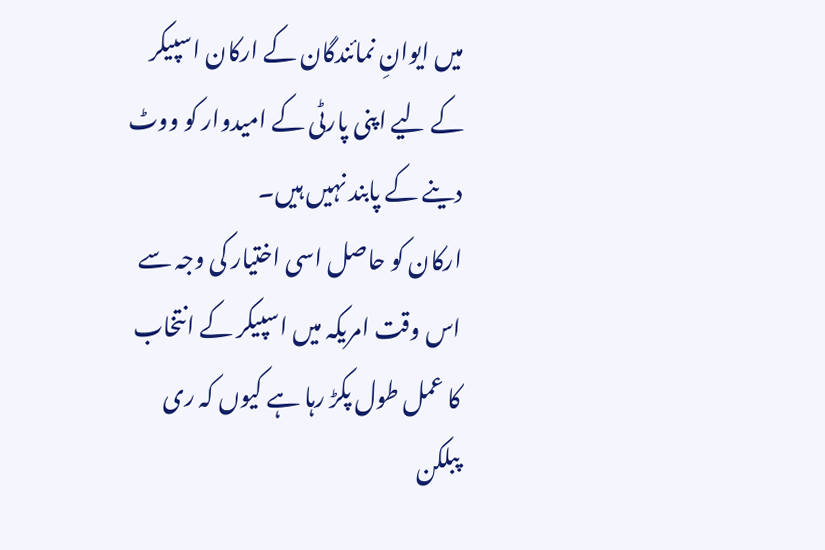میں ایوانِ نمائندگان کے ارکان اسپیکر کے لیے اپنی پارٹی کے امیدوار کو ووٹ دینے کے پابند نہیں ہیں۔
ارکان کو حاصل اسی اختیار کی وجہ سے اس وقت امریکہ میں اسپیکر کے انتخاب کا عمل طول پکڑ رہا ہے کیوں کہ ری پبلکن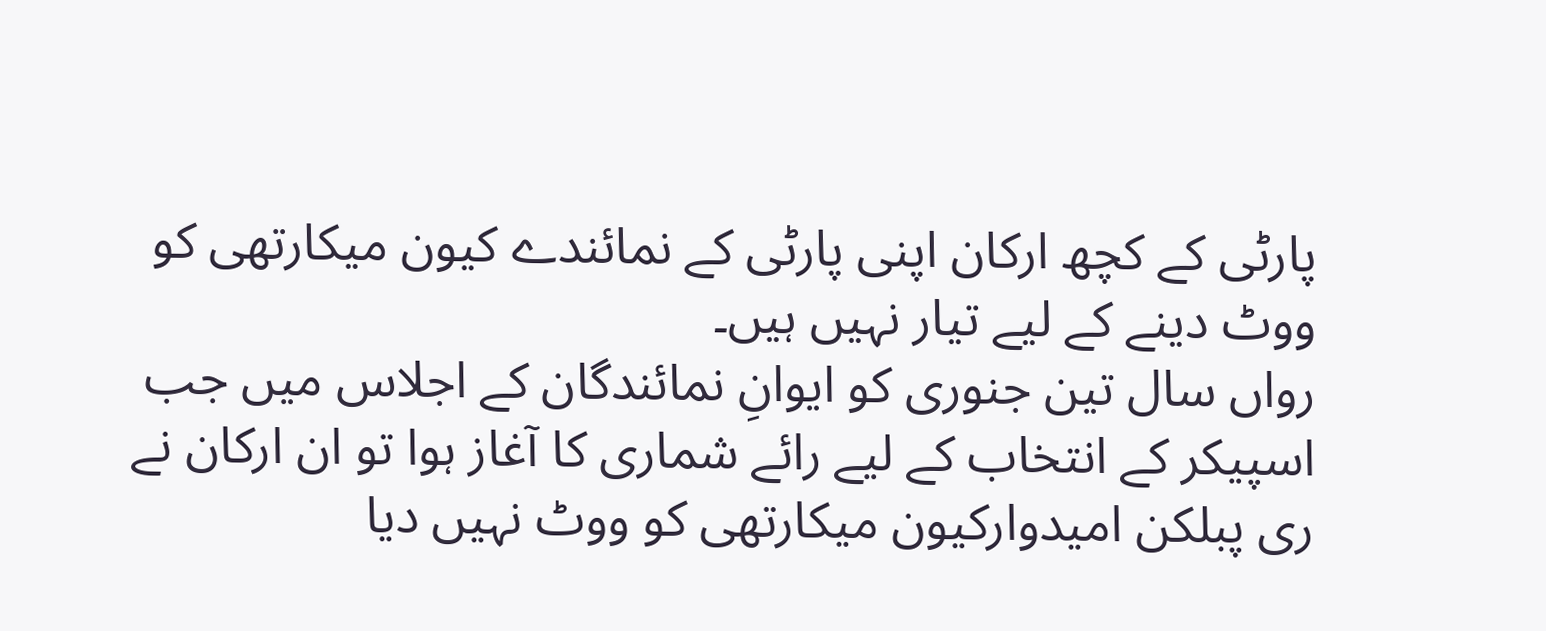پارٹی کے کچھ ارکان اپنی پارٹی کے نمائندے کیون میکارتھی کو ووٹ دینے کے لیے تیار نہیں ہیں۔
رواں سال تین جنوری کو ایوانِ نمائندگان کے اجلاس میں جب اسپیکر کے انتخاب کے لیے رائے شماری کا آغاز ہوا تو ان ارکان نے ری پبلکن امیدوارکیون میکارتھی کو ووٹ نہیں دیا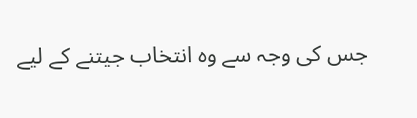جس کی وجہ سے وہ انتخاب جیتنے کے لیے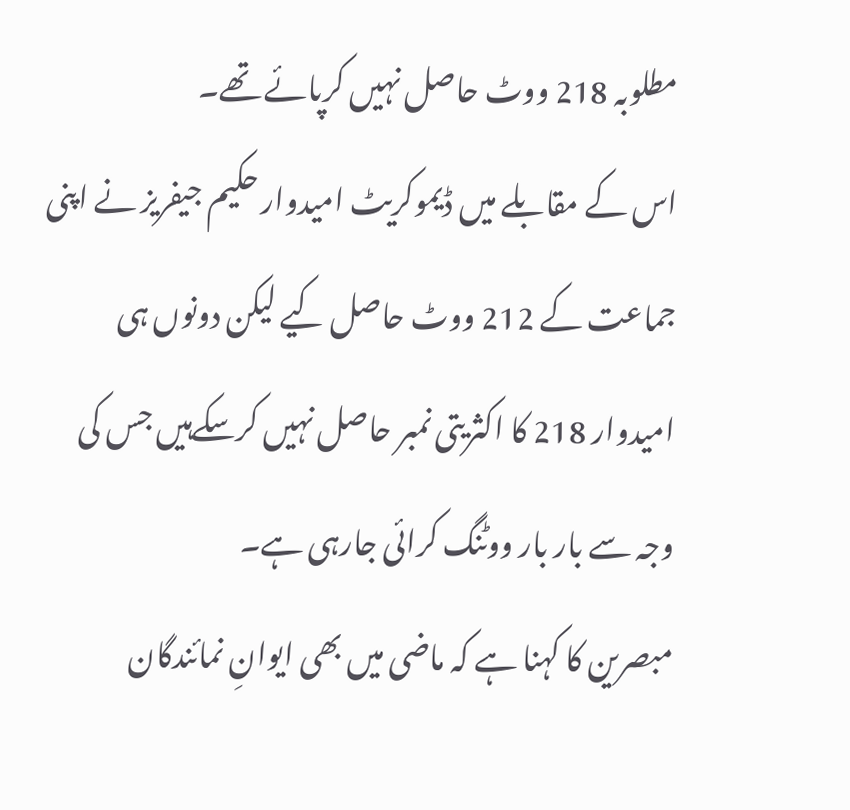مطلوبہ 218 ووٹ حاصل نہیں کرپائے تھے۔
اس کے مقابلے میں ڈیموکریٹ امیدوار حکیم جیفریز نے اپنی جماعت کے 212 ووٹ حاصل کیے لیکن دونوں ہی امیدوار 218 کا اکثریتی نمبر حاصل نہیں کرسکےہیں جس کی وجہ سے بار بار ووٹنگ کرائی جارہی ہے۔
مبصرین کا کہنا ہے کہ ماضی میں بھی ایوانِ نمائندگان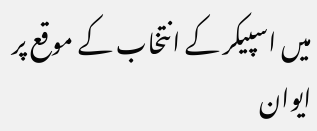میں اسپیکر کے انتخاب کے موقع پر ایوان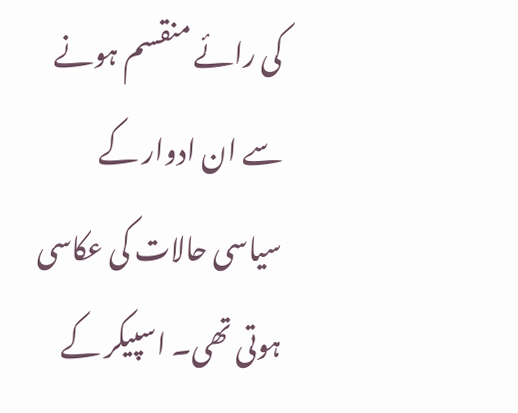کی رائے منقسم ہونے سے ان ادوار کے سیاسی حالات کی عکاسی ہوتی تھی۔ اسپیکر کے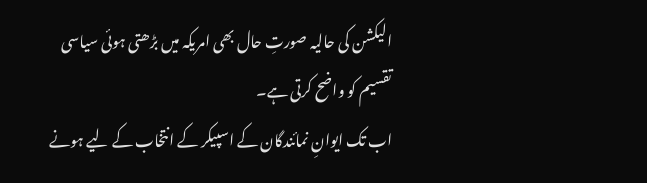الیکشن کی حالیہ صورتِ حال بھی امریکہ میں بڑھتی ہوئی سیاسی تقسیم کو واضح کرتی ہے۔
اب تک ایوانِ نمائندگان کے اسپیکر کے انتخاب کے لیے ہونے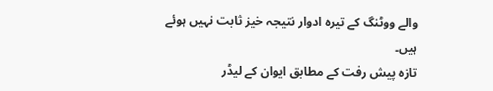والے ووٹنگ کے تیرہ ادوار نتیجہ خیز ثابت نہیں ہوئے ہیں۔
تازہ پیش رفت کے مطابق ایوان کے لیڈر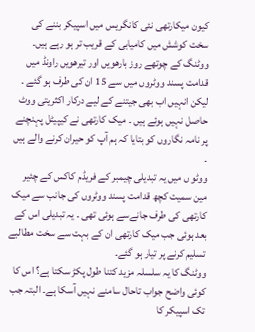کیون میکارتھی نئی کانگریس میں اسپیکر بننے کی سخت کوشش میں کامیابی کے قریب تر ہو رہے ہیں۔
ووٹنگ کے چوتھے روز بارھویں اور تیرھویں راونڈ میں قدامت پسند ووٹروں میں سے 15 ان کی طرف ہو گئے ۔ لیکن انہیں اب بھی جیتنے کے لیے درکار اکثریتی ووٹ حاصل نہیں ہوئے ہیں ۔ میک کارتھی نے کیپیٹل پہنچنے پر نامہ نگاروں کو بتایا کہ ہم آپ کو حیران کرنے والے ہیں ۔
ووٹو ں میں یہ تبدیلی چیمبر کے فریڈم کاکس کے چئیر مین سمیت کچھ قدامت پسند ووٹروں کی جانب سے میک کارتھی کی طرف جانےسے ہوئی تھی ۔ یہ تبدیلی اس کے بعد ہوئی جب میک کارتھی ان کے بہت سے سخت مطالبے تسلیم کرنے پر تیار ہو گئے۔
ووٹنگ کا یہ سلسلہ مزید کتنا طول پکڑ سکتا ہے؟ اس کا کوئی واضح جواب تاحال سامنے نہیں آسکا ہے۔ البتہ جب تک اسپیکر کا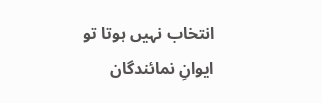انتخاب نہیں ہوتا تو ایوانِ نمائندگان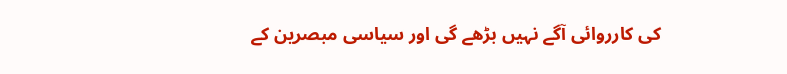کی کارروائی آگے نہیں بڑھے گی اور سیاسی مبصرین کے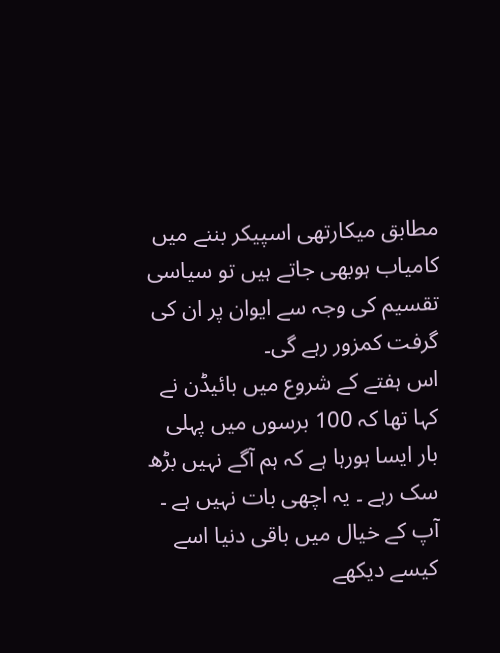مطابق میکارتھی اسپیکر بننے میں کامیاب ہوبھی جاتے ہیں تو سیاسی تقسیم کی وجہ سے ایوان پر ان کی گرفت کمزور رہے گی۔
اس ہفتے کے شروع میں بائیڈن نے کہا تھا کہ 100 برسوں میں پہلی بار ایسا ہورہا ہے کہ ہم آگے نہیں بڑھ سک رہے ۔ یہ اچھی بات نہیں ہے ۔ آپ کے خیال میں باقی دنیا اسے کیسے دیکھے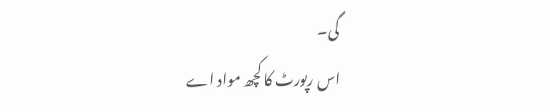گی۔
اس رپورٹ کا کچھ مواد اے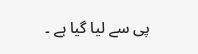پی سے لیا گیا ہے ۔